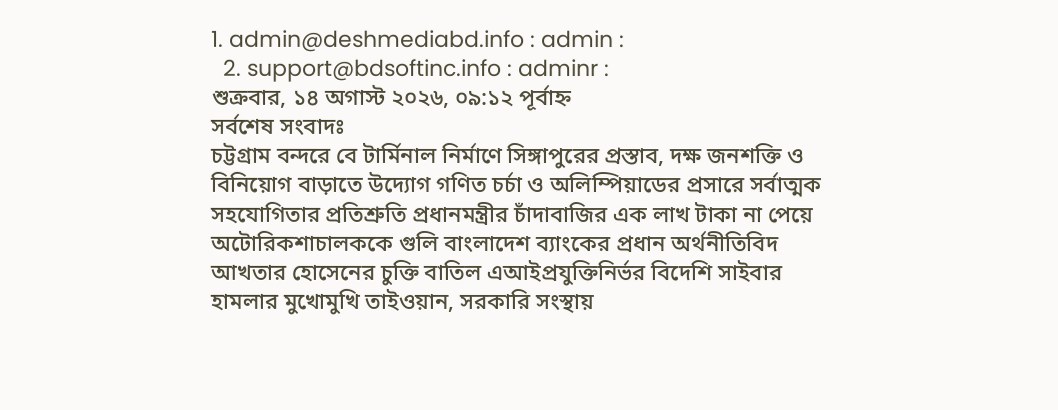1. admin@deshmediabd.info : admin :
  2. support@bdsoftinc.info : adminr :
শুক্রবার, ১৪ অগাস্ট ২০২৬, ০৯:১২ পূর্বাহ্ন
সর্বশেষ সংবাদঃ
চট্টগ্রাম বন্দরে বে টার্মিনাল নির্মাণে সিঙ্গাপুরের প্রস্তাব, দক্ষ জনশক্তি ও বিনিয়োগ বাড়াতে উদ্যোগ গণিত চর্চা ও অলিম্পিয়াডের প্রসারে সর্বাত্মক সহযোগিতার প্রতিশ্রুতি প্রধানমন্ত্রীর চাঁদাবাজির এক লাখ টাকা না পেয়ে অটোরিকশাচালককে গুলি বাংলাদেশ ব্যাংকের প্রধান অর্থনীতিবিদ আখতার হোসেনের চুক্তি বাতিল এআইপ্রযুক্তিনির্ভর বিদেশি সাইবার হামলার মুখোমুখি তাইওয়ান, সরকারি সংস্থায়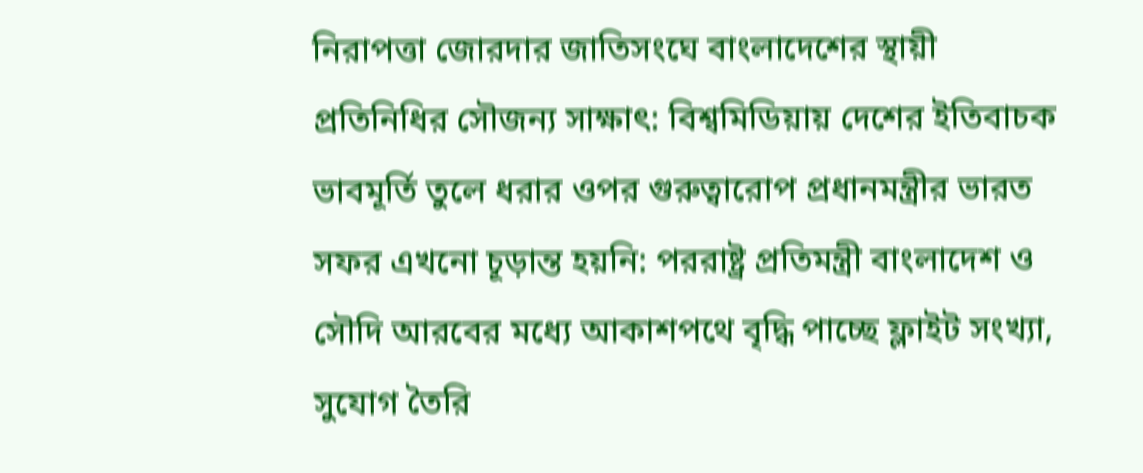নিরাপত্তা জোরদার জাতিসংঘে বাংলাদেশের স্থায়ী প্রতিনিধির সৌজন্য সাক্ষাৎ: বিশ্বমিডিয়ায় দেশের ইতিবাচক ভাবমূর্তি তুলে ধরার ওপর গুরুত্বারোপ প্রধানমন্ত্রীর ভারত সফর এখনো চূড়ান্ত হয়নি: পররাষ্ট্র প্রতিমন্ত্রী বাংলাদেশ ও সৌদি আরবের মধ্যে আকাশপথে বৃদ্ধি পাচ্ছে ফ্লাইট সংখ্যা, সুযোগ তৈরি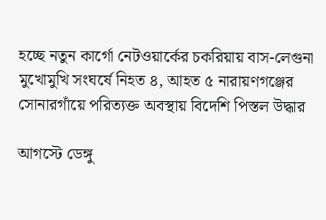হচ্ছে নতুন কার্গো নেটওয়ার্কের চকরিয়ায় বাস-লেগুনা মুখোমুখি সংঘর্ষে নিহত ৪, আহত ৫ নারায়ণগঞ্জের সোনারগাঁয়ে পরিত্যক্ত অবস্থায় বিদেশি পিস্তল উদ্ধার

আগস্টে ডেঙ্গু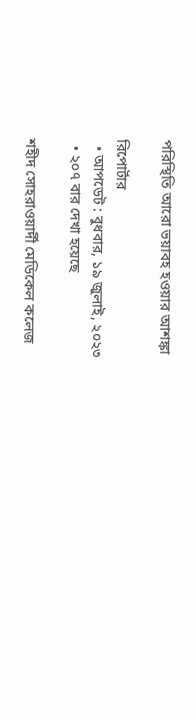পরিস্থিতি আরো ভয়াবহ হওয়ার আশঙ্কা

রিপোর্টার
  • আপডেট : বুধবার, ১৯ জুলাই, ২০২৩
  • ২০৭ বার দেখা হয়েছে

শহীদ সোহরাওয়ার্দী মেডিকেল কলেজ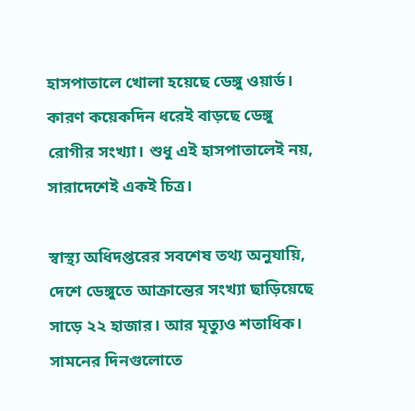হাসপাতালে খোলা হয়েছে ডেঙ্গু ওয়ার্ড। কারণ কয়েকদিন ধরেই বাড়ছে ডেঙ্গু রোগীর সংখ্যা। শুধু এই হাসপাতালেই নয়, সারাদেশেই একই চিত্র।

স্বাস্থ্য অধিদপ্তরের সবশেষ তথ্য অনুযায়ি, দেশে ডেঙ্গুতে আক্রান্তের সংখ্যা ছাড়িয়েছে সাড়ে ২২ হাজার। আর মৃত্যুও শতাধিক। সামনের দিনগুলোতে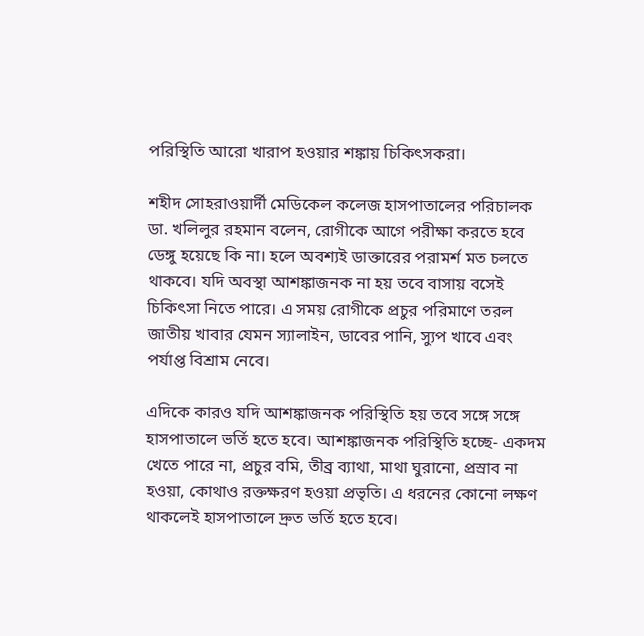পরিস্থিতি আরো খারাপ হওয়ার শঙ্কায় চিকিৎসকরা।

শহীদ সোহরাওয়ার্দী মেডিকেল কলেজ হাসপাতালের পরিচালক ডা. খলিলুর রহমান বলেন, রোগীকে আগে পরীক্ষা করতে হবে ডেঙ্গু হয়েছে কি না। হলে অবশ্যই ডাক্তারের পরামর্শ মত চলতে থাকবে। যদি অবস্থা আশঙ্কাজনক না হয় তবে বাসায় বসেই চিকিৎসা নিতে পারে। এ সময় রোগীকে প্রচুর পরিমাণে তরল জাতীয় খাবার যেমন স্যালাইন, ডাবের পানি, স্যুপ খাবে এবং পর্যাপ্ত বিশ্রাম নেবে।

এদিকে কারও যদি আশঙ্কাজনক পরিস্থিতি হয় তবে সঙ্গে সঙ্গে হাসপাতালে ভর্তি হতে হবে। আশঙ্কাজনক পরিস্থিতি হচ্ছে- একদম খেতে পারে না, প্রচুর বমি, তীব্র ব্যাথা, মাথা ঘুরানো, প্রস্রাব না হওয়া, কোথাও রক্তক্ষরণ হওয়া প্রভৃতি। এ ধরনের কোনো লক্ষণ থাকলেই হাসপাতালে দ্রুত ভর্তি হতে হবে।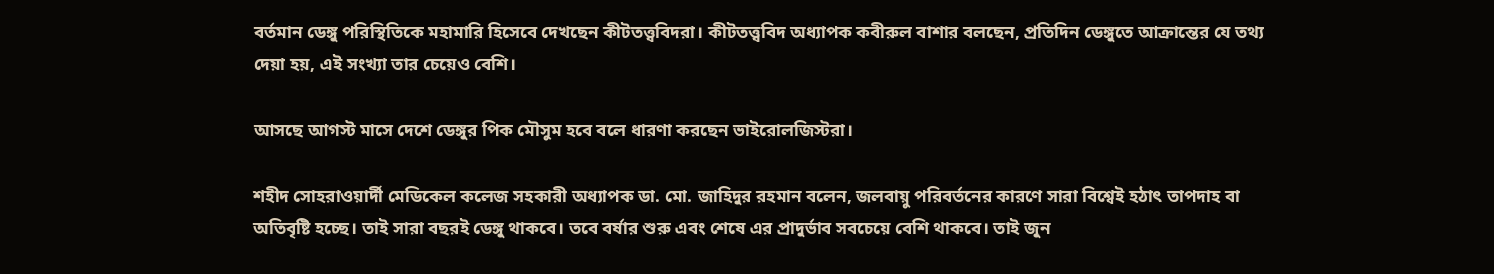বর্তমান ডেঙ্গু পরিস্থিতিকে মহামারি হিসেবে দেখছেন কীটতত্ত্ববিদরা। কীটতত্ত্ববিদ অধ্যাপক কবীরুল বাশার বলছেন, প্রতিদিন ডেঙ্গুতে আক্রান্তের যে তথ্য দেয়া হয়, এই সংখ্যা তার চেয়েও বেশি।

আসছে আগস্ট মাসে দেশে ডেঙ্গুর পিক মৌসুম হবে বলে ধারণা করছেন ভাইরোলজিস্টরা।

শহীদ সোহরাওয়ার্দী মেডিকেল কলেজ সহকারী অধ্যাপক ডা. মো. জাহিদুর রহমান বলেন, জলবায়ু পরিবর্তনের কারণে সারা বিশ্বেই হঠাৎ তাপদাহ বা অতিবৃষ্টি হচ্ছে। তাই সারা বছরই ডেঙ্গু থাকবে। তবে বর্ষার শুরু এবং শেষে এর প্রাদুর্ভাব সবচেয়ে বেশি থাকবে। তাই জুন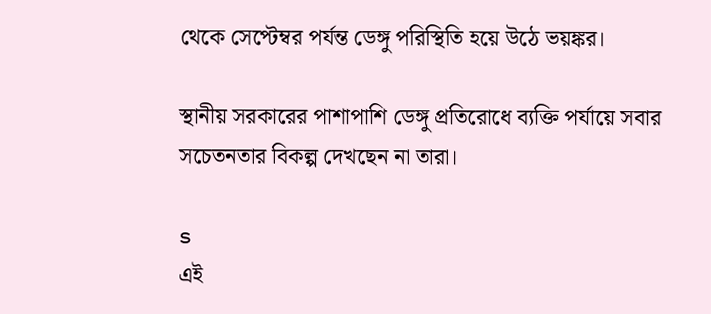থেকে সেপ্টেম্বর পর্যন্ত ডেঙ্গু পরিস্থিতি হয়ে উঠে ভয়ঙ্কর।

স্থানীয় সরকারের পাশাপাশি ডেঙ্গু প্রতিরোধে ব্যক্তি পর্যায়ে সবার সচেতনতার বিকল্প দেখছেন না তারা।

s
এই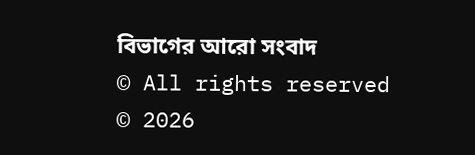বিভাগের আরো সংবাদ
© All rights reserved © 2026